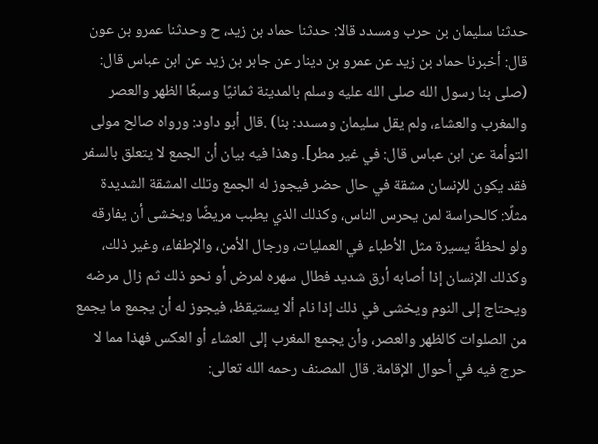حدثنا سليمان بن حرب ومسدد قالا: حدثنا حماد بن زيد، ح وحدثنا عمرو بن عون قال: أخبرنا حماد بن زيد عن عمرو بن دينار عن جابر بن زيد عن ابن عباس قال: (صلى بنا رسول الله صلى الله عليه وسلم بالمدينة ثمانيًا وسبعًا الظهر والعصر والمغرب والعشاء، ولم يقل سليمان ومسدد: بنا) .قال أبو داود: ورواه صالح مولى التوأمة عن ابن عباس قال: في غير مطر]. وهذا فيه بيان أن الجمع لا يتعلق بالسفر فقد يكون للإنسان مشقة في حال حضر فيجوز له الجمع وتلك المشقة الشديدة مثلًا: كالحراسة لمن يحرس الناس، وكذلك الذي يطبب مريضًا ويخشى أن يفارقه ولو لحظةً يسيرة مثل الأطباء في العمليات، ورجال الأمن، والإطفاء، وغير ذلك، وكذلك الإنسان إذا أصابه أرق شديد فطال سهره لمرض أو نحو ذلك ثم زال مرضه ويحتاج إلى النوم ويخشى في ذلك إذا نام ألا يستيقظ، فيجوز له أن يجمع ما يجمع من الصلوات كالظهر والعصر، وأن يجمع المغرب إلى العشاء أو العكس فهذا مما لا حرج فيه في أحوال الإقامة. قال المصنف رحمه الله تعالى: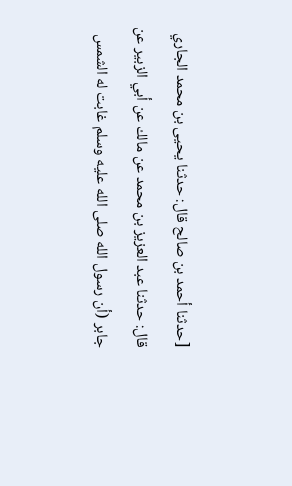[حدثنا أحمد بن صالح قال: حدثنا يحيى بن محمد الجاري قال: حدثنا عبد العزيز بن محمد عن مالك عن أبي الزبير عن جابر (أن رسول الله صلى الله عليه وسلم غابت له الشمس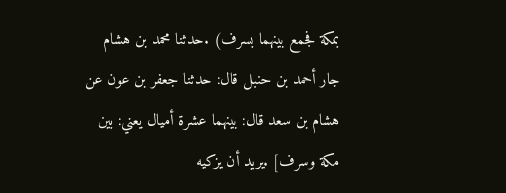بمكة فجمع بينهما بسرف) .حدثنا محمد بن هشام جار أحمد بن حنبل قال: حدثنا جعفر بن عون عن هشام بن سعد قال: بينهما عشرة أميال يعني: بين مكة وسرف] .يريد أن يزكيه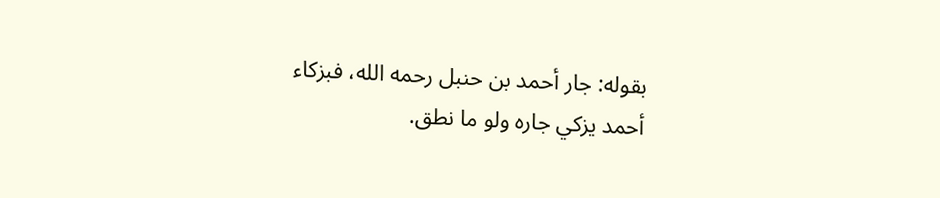بقوله: جار أحمد بن حنبل رحمه الله، فبزكاء أحمد يزكي جاره ولو ما نطق.